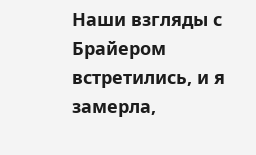Наши взгляды с Брайером встретились, и я замерла,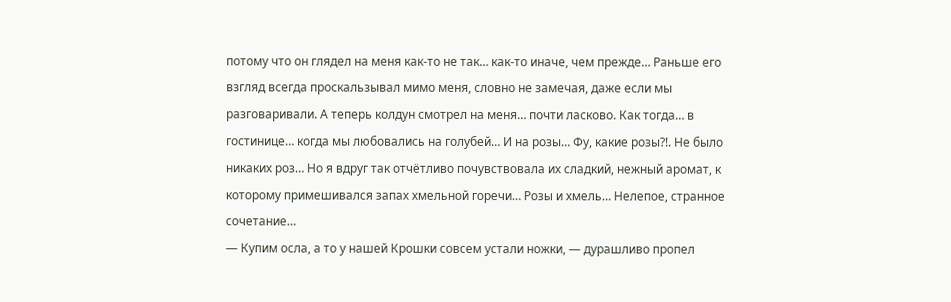потому что он глядел на меня как-то не так… как-то иначе, чем прежде… Раньше его взгляд всегда проскальзывал мимо меня, словно не замечая, даже если мы разговаривали. А теперь колдун смотрел на меня… почти ласково. Как тогда… в гостинице… когда мы любовались на голубей… И на розы… Фу, какие розы?!. Не было никаких роз… Но я вдруг так отчётливо почувствовала их сладкий, нежный аромат, к которому примешивался запах хмельной горечи… Розы и хмель… Нелепое, странное сочетание…
— Купим осла, а то у нашей Крошки совсем устали ножки, — дурашливо пропел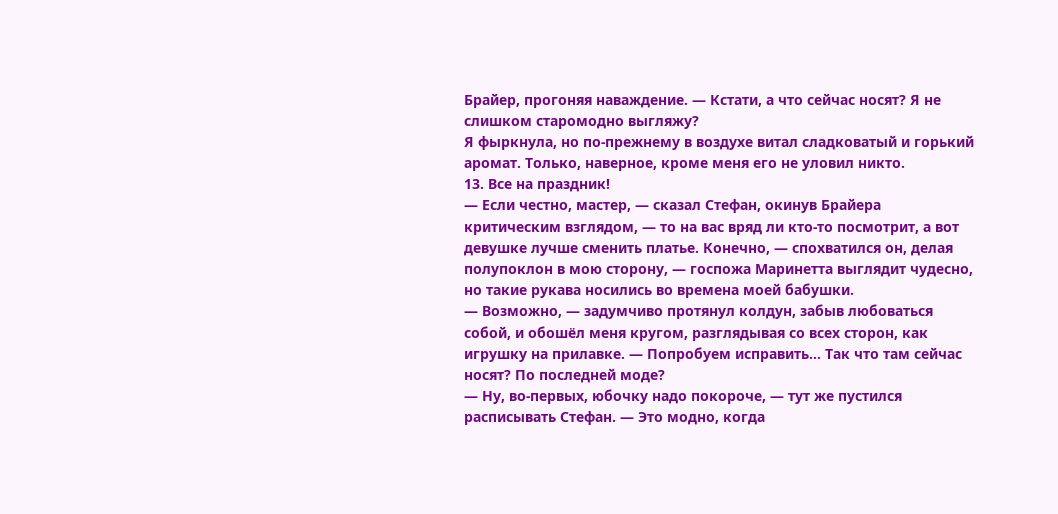Брайер, прогоняя наваждение. — Кстати, а что сейчас носят? Я не слишком старомодно выгляжу?
Я фыркнула, но по-прежнему в воздухе витал сладковатый и горький аромат. Только, наверное, кроме меня его не уловил никто.
13. Все на праздник!
— Если честно, мастер, — сказал Стефан, окинув Брайера критическим взглядом, — то на вас вряд ли кто-то посмотрит, а вот девушке лучше сменить платье. Конечно, — спохватился он, делая полупоклон в мою сторону, — госпожа Маринетта выглядит чудесно, но такие рукава носились во времена моей бабушки.
— Возможно, — задумчиво протянул колдун, забыв любоваться собой, и обошёл меня кругом, разглядывая со всех сторон, как игрушку на прилавке. — Попробуем исправить… Так что там сейчас носят? По последней моде?
— Ну, во-первых, юбочку надо покороче, — тут же пустился расписывать Стефан. — Это модно, когда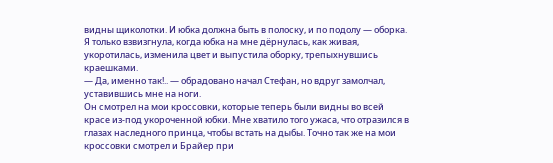видны щиколотки. И юбка должна быть в полоску, и по подолу — оборка.
Я только взвизгнула, когда юбка на мне дёрнулась, как живая, укоротилась, изменила цвет и выпустила оборку, трепыхнувшись краешками.
— Да, именно так!.. — обрадовано начал Стефан, но вдруг замолчал, уставившись мне на ноги.
Он смотрел на мои кроссовки, которые теперь были видны во всей красе из-под укороченной юбки. Мне хватило того ужаса, что отразился в глазах наследного принца, чтобы встать на дыбы. Точно так же на мои кроссовки смотрел и Брайер при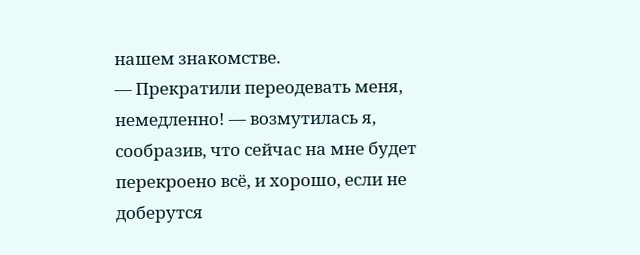нашем знакомстве.
— Прекратили переодевать меня, немедленно! — возмутилась я, сообразив, что сейчас на мне будет перекроено всё, и хорошо, если не доберутся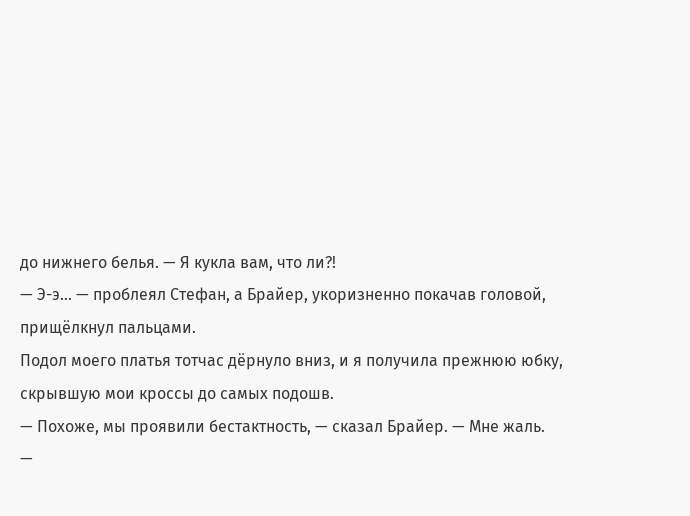до нижнего белья. — Я кукла вам, что ли?!
— Э-э… — проблеял Стефан, а Брайер, укоризненно покачав головой, прищёлкнул пальцами.
Подол моего платья тотчас дёрнуло вниз, и я получила прежнюю юбку, скрывшую мои кроссы до самых подошв.
— Похоже, мы проявили бестактность, — сказал Брайер. — Мне жаль.
—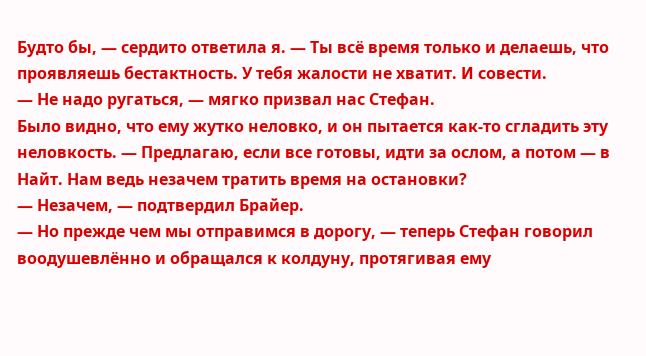Будто бы, — сердито ответила я. — Ты всё время только и делаешь, что проявляешь бестактность. У тебя жалости не хватит. И совести.
— Не надо ругаться, — мягко призвал нас Стефан.
Было видно, что ему жутко неловко, и он пытается как-то сгладить эту неловкость. — Предлагаю, если все готовы, идти за ослом, а потом — в Найт. Нам ведь незачем тратить время на остановки?
— Незачем, — подтвердил Брайер.
— Но прежде чем мы отправимся в дорогу, — теперь Стефан говорил воодушевлённо и обращался к колдуну, протягивая ему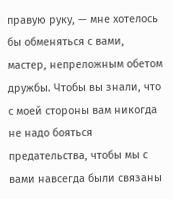правую руку, — мне хотелось бы обменяться с вами, мастер, непреложным обетом дружбы. Чтобы вы знали, что с моей стороны вам никогда не надо бояться предательства, чтобы мы с вами навсегда были связаны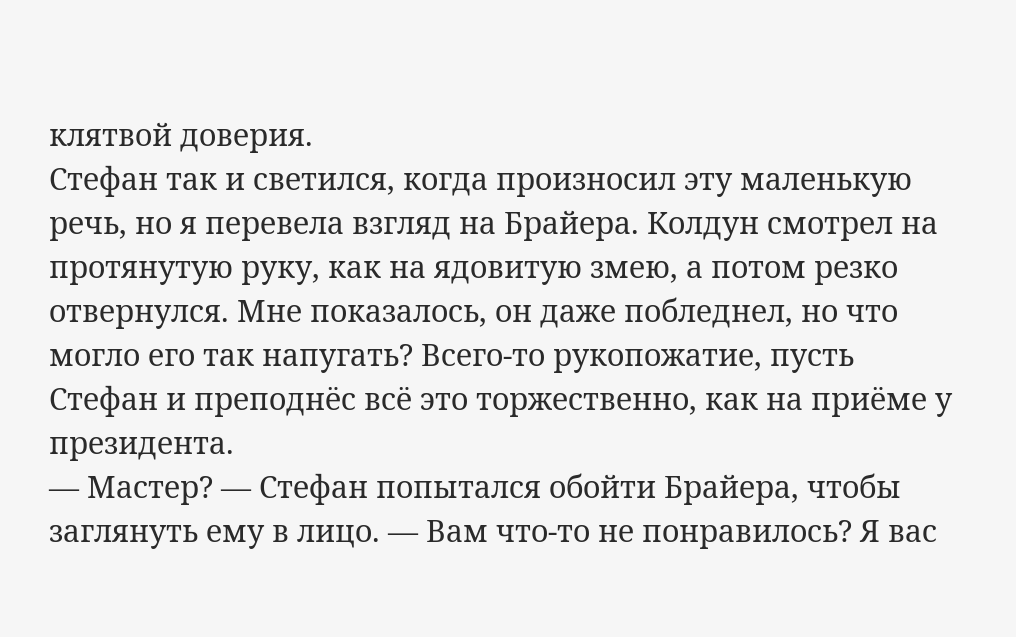клятвой доверия.
Стефан так и светился, когда произносил эту маленькую речь, но я перевела взгляд на Брайера. Колдун смотрел на протянутую руку, как на ядовитую змею, а потом резко отвернулся. Мне показалось, он даже побледнел, но что могло его так напугать? Всего-то рукопожатие, пусть Стефан и преподнёс всё это торжественно, как на приёме у президента.
— Мастер? — Стефан попытался обойти Брайера, чтобы заглянуть ему в лицо. — Вам что-то не понравилось? Я вас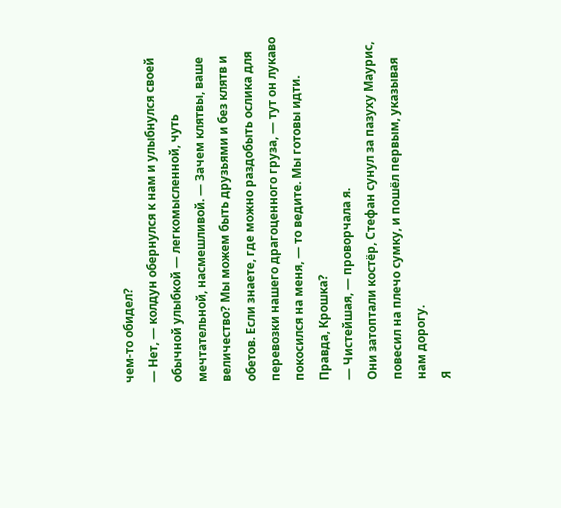чем-то обидел?
— Нет, — колдун обернулся к нам и улыбнулся своей обычной улыбкой — легкомысленной, чуть мечтательной, насмешливой. — Зачем клятвы, ваше величество? Мы можем быть друзьями и без клятв и обетов. Если знаете, где можно раздобыть ослика для перевозки нашего драгоценного груза, — тут он лукаво покосился на меня, — то ведите. Мы готовы идти. Правда, Крошка?
— Чистейшая, — проворчала я.
Они затоптали костёр, Стефан сунул за пазуху Маурис, повесил на плечо сумку, и пошёл первым, указывая нам дорогу.
Я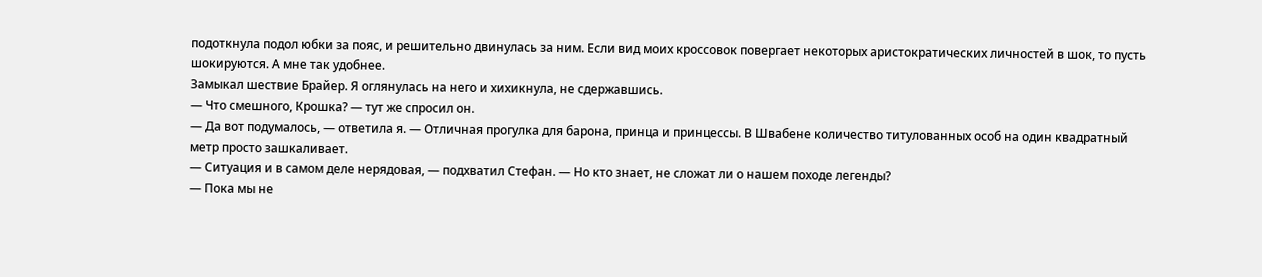подоткнула подол юбки за пояс, и решительно двинулась за ним. Если вид моих кроссовок повергает некоторых аристократических личностей в шок, то пусть шокируются. А мне так удобнее.
Замыкал шествие Брайер. Я оглянулась на него и хихикнула, не сдержавшись.
— Что смешного, Крошка? — тут же спросил он.
— Да вот подумалось, — ответила я. — Отличная прогулка для барона, принца и принцессы. В Швабене количество титулованных особ на один квадратный метр просто зашкаливает.
— Ситуация и в самом деле нерядовая, — подхватил Стефан. — Но кто знает, не сложат ли о нашем походе легенды?
— Пока мы не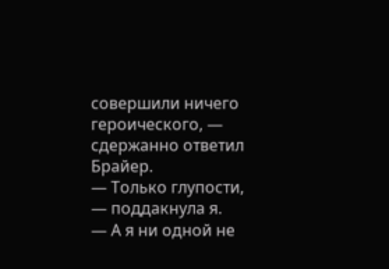совершили ничего героического, — сдержанно ответил Брайер.
— Только глупости, — поддакнула я.
— А я ни одной не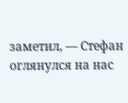заметил, — Стефан оглянулся на нас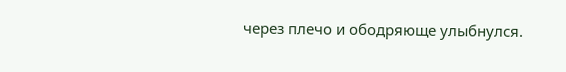через плечо и ободряюще улыбнулся.